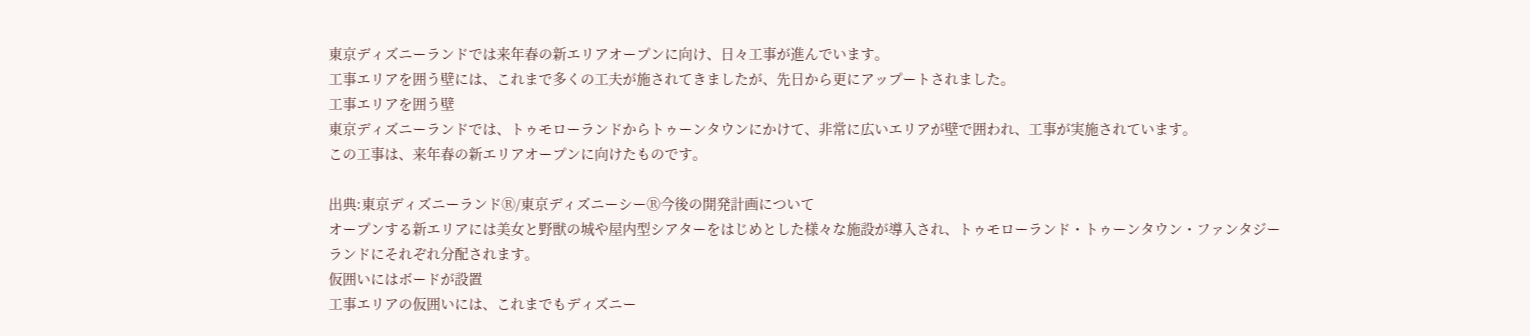東京ディズニーランドでは来年春の新エリアオープンに向け、日々工事が進んでいます。
工事エリアを囲う壁には、これまで多くの工夫が施されてきましたが、先日から更にアップートされました。
工事エリアを囲う壁
東京ディズニーランドでは、トゥモローランドからトゥーンタウンにかけて、非常に広いエリアが壁で囲われ、工事が実施されています。
この工事は、来年春の新エリアオープンに向けたものです。

出典:東京ディズニーランドⓇ/東京ディズニーシーⓇ今後の開発計画について
オープンする新エリアには美女と野獣の城や屋内型シアターをはじめとした様々な施設が導入され、トゥモローランド・トゥーンタウン・ファンタジーランドにそれぞれ分配されます。
仮囲いにはボードが設置
工事エリアの仮囲いには、これまでもディズニー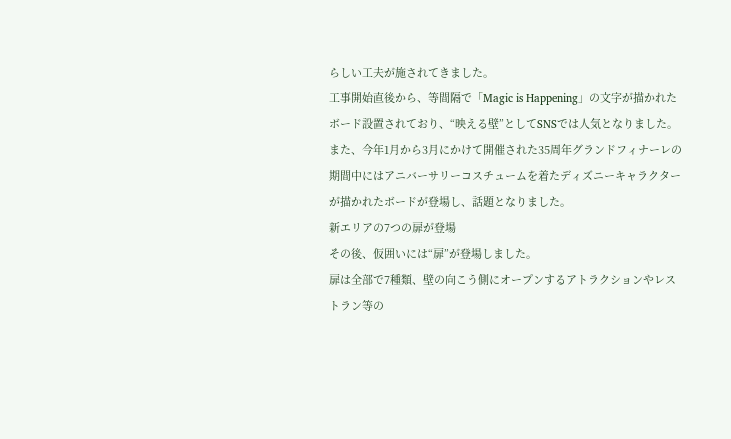らしい工夫が施されてきました。
工事開始直後から、等間隔で「Magic is Happening」の文字が描かれたボード設置されており、“映える壁”としてSNSでは人気となりました。
また、今年1月から3月にかけて開催された35周年グランドフィナーレの期間中にはアニバーサリーコスチュームを着たディズニーキャラクターが描かれたボードが登場し、話題となりました。
新エリアの7つの扉が登場
その後、仮囲いには“扉”が登場しました。
扉は全部で7種類、壁の向こう側にオープンするアトラクションやレストラン等の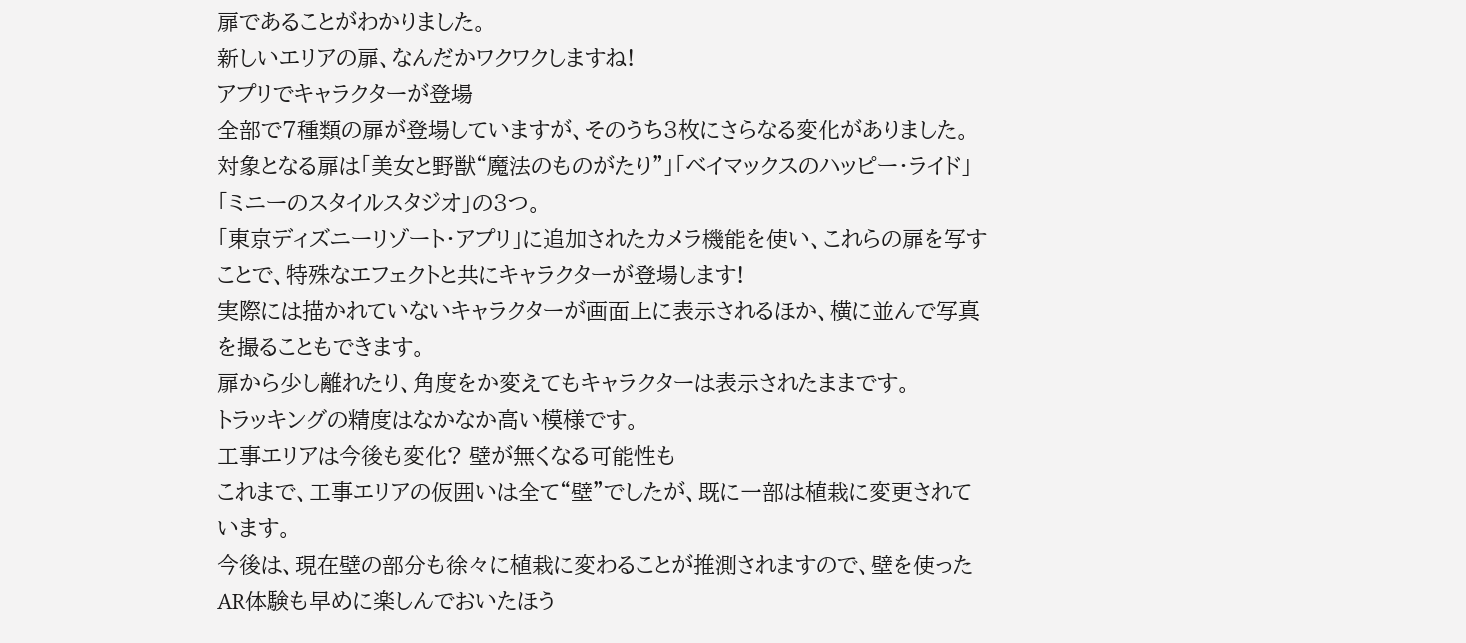扉であることがわかりました。
新しいエリアの扉、なんだかワクワクしますね!
アプリでキャラクターが登場
全部で7種類の扉が登場していますが、そのうち3枚にさらなる変化がありました。
対象となる扉は「美女と野獣“魔法のものがたり”」「ベイマックスのハッピー・ライド」「ミニーのスタイルスタジオ」の3つ。
「東京ディズニーリゾート・アプリ」に追加されたカメラ機能を使い、これらの扉を写すことで、特殊なエフェクトと共にキャラクターが登場します!
実際には描かれていないキャラクターが画面上に表示されるほか、横に並んで写真を撮ることもできます。
扉から少し離れたり、角度をか変えてもキャラクターは表示されたままです。
トラッキングの精度はなかなか高い模様です。
工事エリアは今後も変化? 壁が無くなる可能性も
これまで、工事エリアの仮囲いは全て“壁”でしたが、既に一部は植栽に変更されています。
今後は、現在壁の部分も徐々に植栽に変わることが推測されますので、壁を使ったAR体験も早めに楽しんでおいたほう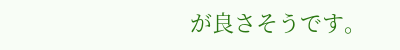が良さそうです。